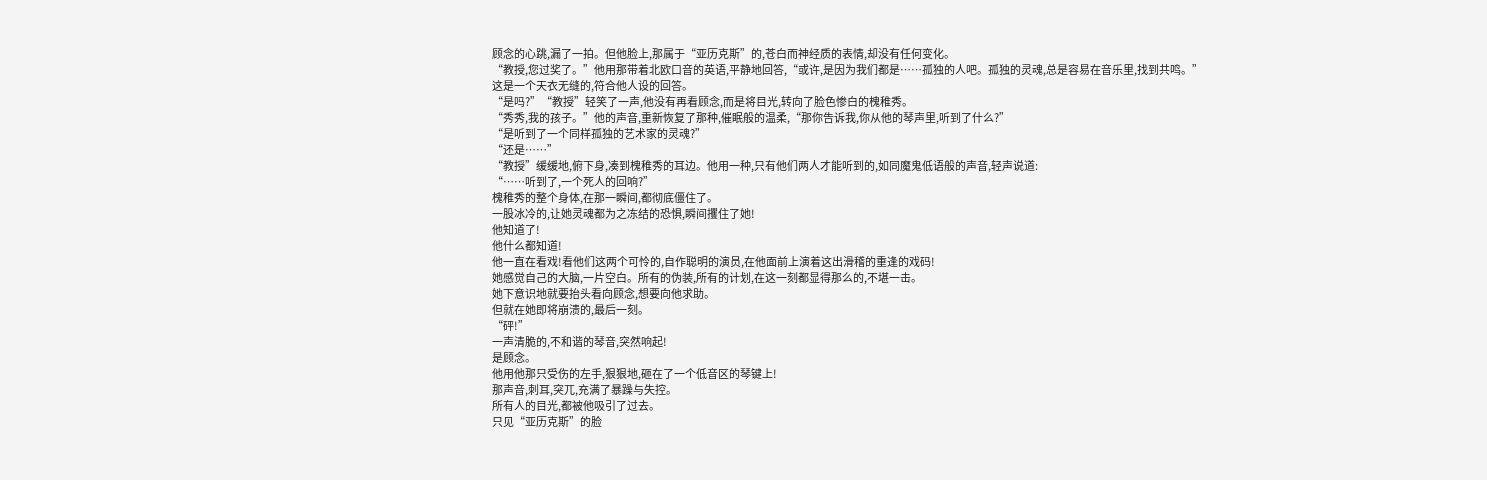顾念的心跳,漏了一拍。但他脸上,那属于“亚历克斯”的,苍白而神经质的表情,却没有任何变化。
“教授,您过奖了。”他用那带着北欧口音的英语,平静地回答,“或许,是因为我们都是……孤独的人吧。孤独的灵魂,总是容易在音乐里,找到共鸣。”
这是一个天衣无缝的,符合他人设的回答。
“是吗?”“教授”轻笑了一声,他没有再看顾念,而是将目光,转向了脸色惨白的槐稚秀。
“秀秀,我的孩子。”他的声音,重新恢复了那种,催眠般的温柔,“那你告诉我,你从他的琴声里,听到了什么?”
“是听到了一个同样孤独的艺术家的灵魂?”
“还是……”
“教授”缓缓地,俯下身,凑到槐稚秀的耳边。他用一种,只有他们两人才能听到的,如同魔鬼低语般的声音,轻声说道:
“……听到了,一个死人的回响?”
槐稚秀的整个身体,在那一瞬间,都彻底僵住了。
一股冰冷的,让她灵魂都为之冻结的恐惧,瞬间攫住了她!
他知道了!
他什么都知道!
他一直在看戏!看他们这两个可怜的,自作聪明的演员,在他面前上演着这出滑稽的重逢的戏码!
她感觉自己的大脑,一片空白。所有的伪装,所有的计划,在这一刻都显得那么的,不堪一击。
她下意识地就要抬头看向顾念,想要向他求助。
但就在她即将崩溃的,最后一刻。
“砰!”
一声清脆的,不和谐的琴音,突然响起!
是顾念。
他用他那只受伤的左手,狠狠地,砸在了一个低音区的琴键上!
那声音,刺耳,突兀,充满了暴躁与失控。
所有人的目光,都被他吸引了过去。
只见“亚历克斯”的脸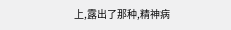上,露出了那种,精神病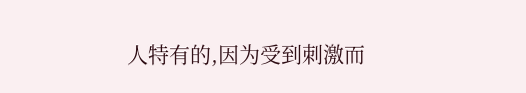人特有的,因为受到刺激而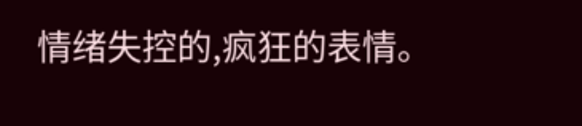情绪失控的,疯狂的表情。